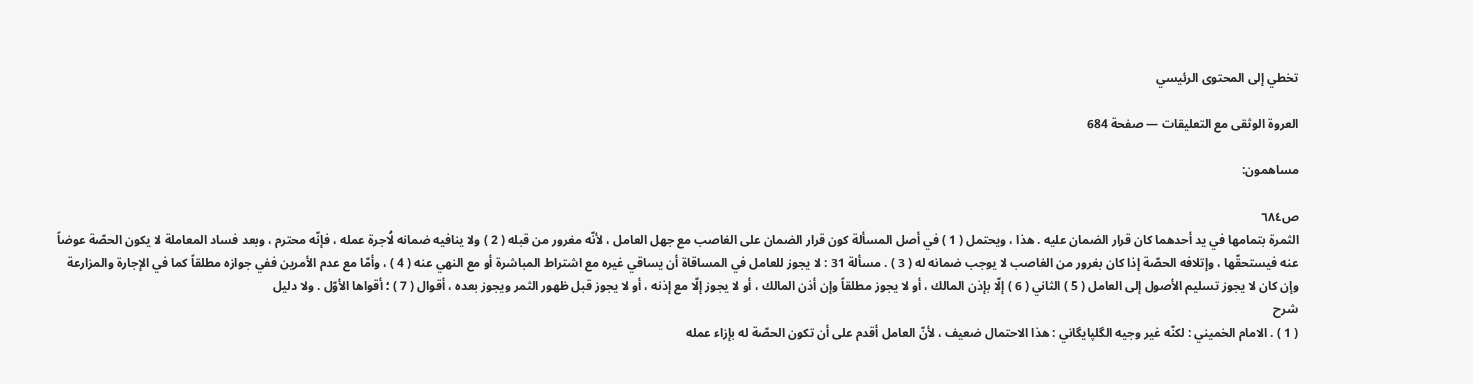تخطي إلى المحتوى الرئيسي

العروة الوثقى مع التعليقات — صفحة 684

مساهمون:

ص٦٨٤
الثمرة بتمامها في يد أحدهما كان قرار الضمان عليه . هذا ، ويحتمل ( 1 ) في أصل المسألة كون قرار الضمان على الغاصب مع جهل العامل ، لأنّه مغرور من قبله ( 2 ) ولا ينافيه ضمانه لُاجرة عمله ، فإنّه محترم ، وبعد فساد المعاملة لا يكون الحصّة عوضاً عنه فيستحقّها ، وإتلافه الحصّة إذا كان بغرور من الغاصب لا يوجب ضمانه له ( 3 ) . مسألة 31 : لا يجوز للعامل في المساقاة أن يساقي غيره مع اشتراط المباشرة أو مع النهي عنه ( 4 ) ، وأمّا مع عدم الأمرين ففي جوازه مطلقاً كما في الإجارة والمزارعة وإن كان لا يجوز تسليم الأصول إلى العامل ( 5 ) الثاني ( 6 ) إلّا بإذن المالك ، أو لا يجوز مطلقاً وإن أذن المالك ، أو لا يجوز إلّا مع إذنه ، أو لا يجوز قبل ظهور الثمر ويجوز بعده ، أقوال ( 7 ) ؛ أقواها الأوّل . ولا دليل
شرح
( 1 ) . الامام الخميني : لكنّه غير وجيه الگلپايگاني : هذا الاحتمال ضعيف ، لأنّ العامل أقدم على أن تكون الحصّة له بإزاء عمله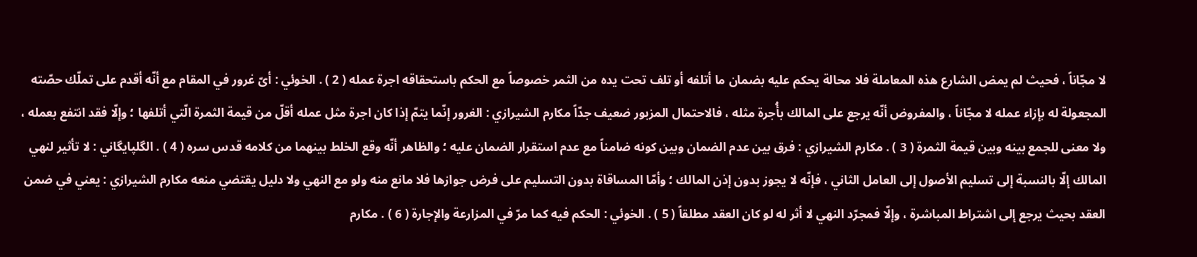لا مجّاناً ، فحيث لم يمض الشارع هذه المعاملة فلا محالة يحكم عليه بضمان ما أتلفه أو تلف تحت يده من الثمر خصوصاً مع الحكم باستحقاقه اجرة عمله ( 2 ) . الخوئي : أىّ غرور في المقام مع أنّه أقدم على تملّك حصّته المجعولة له بإزاء عمله لا مجّاناً ، والمفروض أنّه يرجع على المالك بأُجرة مثله ، فالاحتمال المزبور ضعيف جدّاً مكارم الشيرازي : الغرور إنّما يتمّ إذا كان اجرة مثل عمله أقلّ من قيمة الثمرة الّتي أتلفها ؛ وإلّا فقد انتفع بعمله ، ولا معنى للجمع بينه وبين قيمة الثمرة ( 3 ) . مكارم الشيرازي : فرق بين عدم الضمان وبين كونه ضامناً مع عدم استقرار الضمان عليه ؛ والظاهر أنّه وقع الخلط بينهما من كلامه قدس سره ( 4 ) . الگلپايگاني : لا تأثير لنهي المالك إلّا بالنسبة إلى تسليم الأصول إلى العامل الثاني ، فإنّه لا يجوز بدون إذن المالك ؛ وأمّا المساقاة بدون التسليم على فرض جوازها فلا مانع منه ولو مع النهي ولا دليل يقتضي منعه مكارم الشيرازي : يعني في ضمن العقد بحيث يرجع إلى اشتراط المباشرة ، وإلّا فمجرّد النهي لا أثر له لو كان العقد مطلقاً ( 5 ) . الخوئي : الحكم فيه كما مرّ في المزارعة والإجارة ( 6 ) . مكارم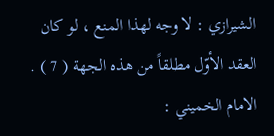الشيرازي : لا وجه لهذا المنع ، لو كان العقد الأوّل مطلقاً من هذه الجهة ( 7 ) . الامام الخميني :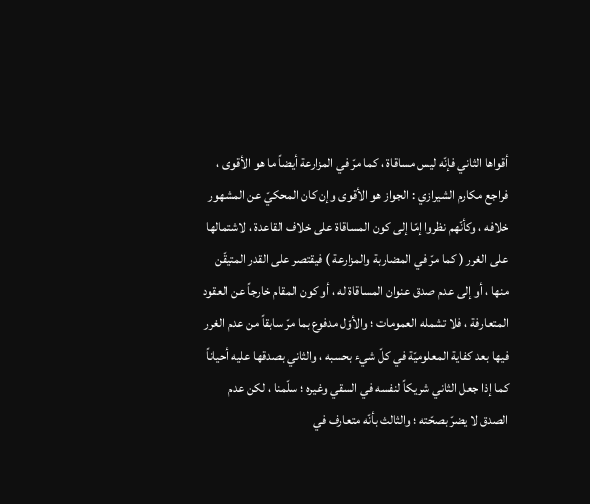أقواها الثاني فإنّه ليس مساقاة ، كما مرّ في المزارعة أيضاً ما هو الأقوى ، فراجع مكارم الشيرازي : الجواز هو الأقوى وإن كان المحكيّ عن المشهور خلافه ، وكأنّهم نظروا إمّا إلى كون المساقاة على خلاف القاعدة ، لاشتمالها على الغرر ( كما مرّ في المضاربة والمزارعة ) فيقتصر على القدر المتيقّن منها ، أو إلى عدم صدق عنوان المساقاة له ، أو كون المقام خارجاً عن العقود المتعارفة ، فلا تشمله العمومات ؛ والأوّل مدفوع بما مرّ سابقاً من عدم الغرر فيها بعد كفاية المعلوميّة في كلّ شيء بحسبه ، والثاني بصدقها عليه أحياناً كما إذا جعل الثاني شريكاً لنفسه في السقي وغيره ؛ سلّمنا ، لكن عدم الصدق لا يضرّ بصحّته ؛ والثالث بأنّه متعارف في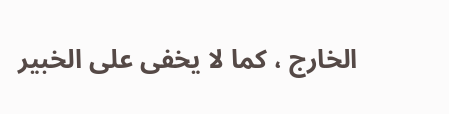الخارج ، كما لا يخفى على الخبير